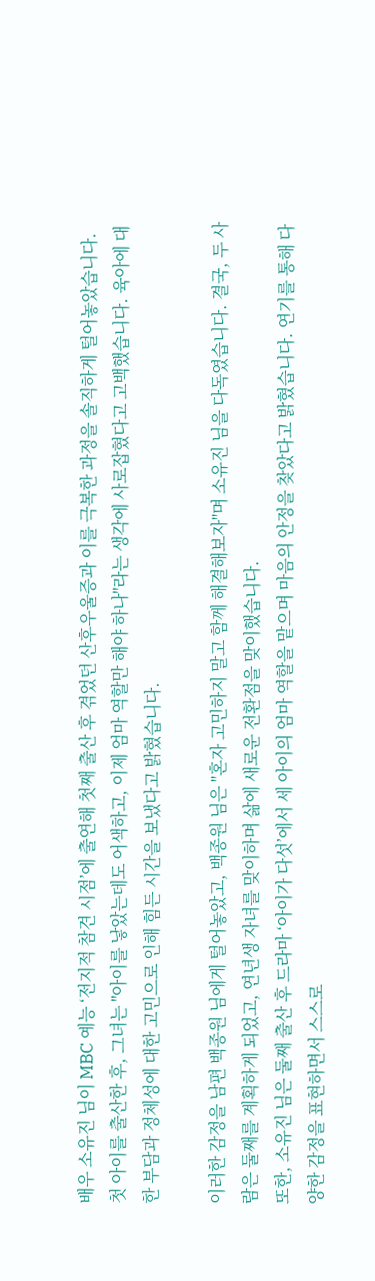배우 소유진 님이 MBC 예능 ‘전지적 참견 시점’에 출연해 첫째 출산 후 겪었던 산후우울증과 이를 극복한 과정을 솔직하게 털어놓았습니다.
첫 아이를 출산한 후, 그녀는 "아이를 낳았는데도 어색하고, 이제 엄마 역할만 해야 하나"라는 생각에 사로잡혔다고 고백했습니다. 육아에 대한 부담과 정체성에 대한 고민으로 인해 힘든 시간을 보냈다고 밝혔습니다.

이러한 감정을 남편 백종원 님에게 털어놓았고, 백종원 님은 "혼자 고민하지 말고 함께 해결해보자"며 소유진 님을 다독였습니다. 결국, 두 사람은 둘째를 계획하게 되었고, 연년생 자녀를 맞이하며 삶에 새로운 전환점을 맞이했습니다.
또한, 소유진 님은 둘째 출산 후 드라마 ‘아이가 다섯’에서 세 아이의 엄마 역할을 맡으며 마음의 안정을 찾았다고 밝혔습니다. 연기를 통해 다양한 감정을 표현하면서 스스로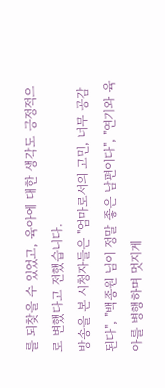를 되찾을 수 있었고, 육아에 대한 생각도 긍정적으로 변했다고 전했습니다.
방송을 본 시청자들은 "엄마로서의 고민, 너무 공감된다", "백종원 님이 정말 좋은 남편이다", "연기와 육아를 병행하며 멋지게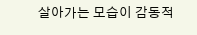살아가는 모습이 감동적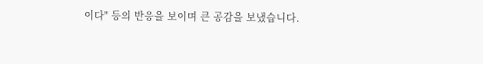이다" 등의 반응을 보이며 큰 공감을 보냈습니다.